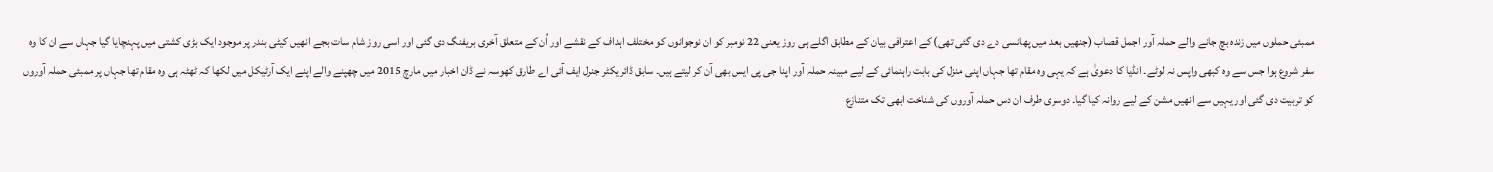ممبئی حملوں میں زندہ بچ جانے والے حملہ آور اجمل قصاب (جنھیں بعد میں پھانسی دے دی گئی تھی) کے اعترافی بیان کے مطابق اگلے ہی روز یعنی 22 نومبر کو ان نوجوانوں کو مختلف اہداف کے نقشے اور اُن کے متعلق آخری بریفنگ دی گئی اور اسی روز شام سات بجے انھیں کیٹی بندر پر موجود ایک بڑی کشتی میں پہنچایا گیا جہاں سے ان کا وہ سفر شروع ہوا جس سے وہ کبھی واپس نہ لوٹے۔ انڈیا کا دعویٰ ہے کہ یہی وہ مقام تھا جہاں اپنی منزل کی بابت راہنمائی کے لیے مبینہ حملہ آور اپنا جی پی ایس بھی آن کر لیتے ہیں۔ سابق ڈائریکٹر جنرل ایف آئی اے طارق کھوسہ نے ڈان اخبار میں مارچ 2015 میں چھپنے والے اپنے ایک آرٹیکل میں لکھا کہ ٹھٹہ ہی وہ مقام تھا جہاں پر ممبئی حملہ آوروں کو تربیت دی گئی اور یہیں سے انھیں مشن کے لیے روانہ کیا گیا۔ دوسری طرف ان دس حملہ آوروں کی شناخت ابھی تک متنازع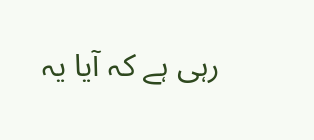رہی ہے کہ آیا یہ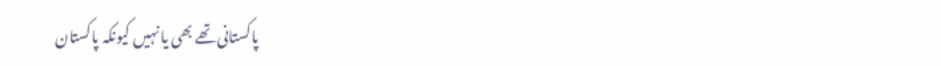پاکستانی تھے بھی یا نہیں کیونکہ پاکستان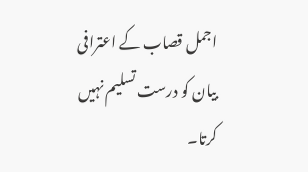اجمل قصاب کے اعترافی بیان کو درست تسلیم نہیں کرتا۔